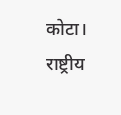कोटा। राष्ट्रीय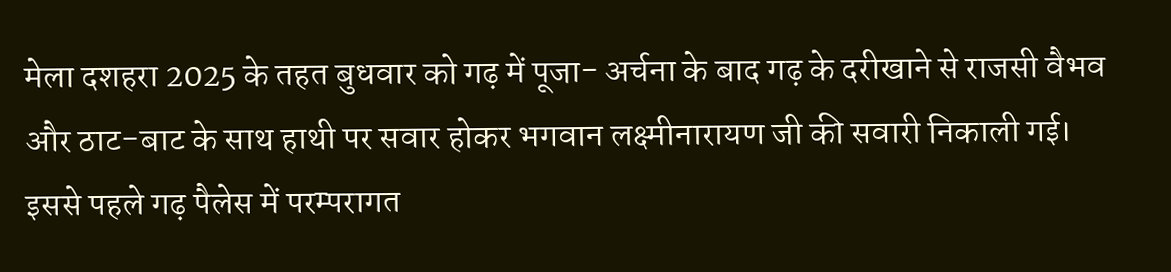मेला दशहरा 2025 के तहत बुधवार को गढ़ में पूजा- अर्चना के बाद गढ़ के दरीखाने से राजसी वैभव और ठाट-बाट के साथ हाथी पर सवार होकर भगवान लक्ष्मीनारायण जी की सवारी निकाली गई। इससे पहले गढ़ पैलेस में परम्परागत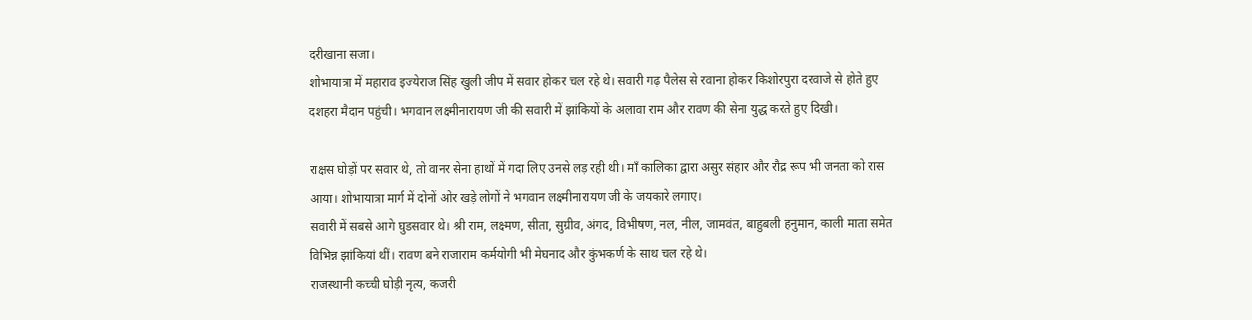दरीखाना सजा।
शोभायात्रा में महाराव इज्येराज सिंह खुली जीप में सवार होकर चल रहे थे। सवारी गढ़ पैलेस से रवाना होकर किशोरपुरा दरवाजे से होते हुए दशहरा मैदान पहुंची। भगवान लक्ष्मीनारायण जी की सवारी में झांकियों के अलावा राम और रावण की सेना युद्ध करते हुए दिखी।

राक्षस घोड़ों पर सवार थे, तो वानर सेना हाथों में गदा लिए उनसे लड़ रही थी। माँ कालिका द्वारा असुर संहार और रौद्र रूप भी जनता को रास आया। शोभायात्रा मार्ग में दोनों ओर खड़े लोगों ने भगवान लक्ष्मीनारायण जी के जयकारे लगाए।
सवारी में सबसे आगे घुडसवार थे। श्री राम, लक्ष्मण, सीता, सुग्रीव, अंगद, विभीषण, नल, नील, जामवंत, बाहुबली हनुमान, काली माता समेत विभिन्न झांकियां थीं। रावण बने राजाराम कर्मयोगी भी मेघनाद और कुंभकर्ण के साथ चल रहे थे।
राजस्थानी कच्ची घोड़ी नृत्य, कजरी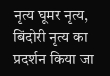नृत्य घूमर नृत्य, बिंदोरी नृत्य का प्रदर्शन किया जा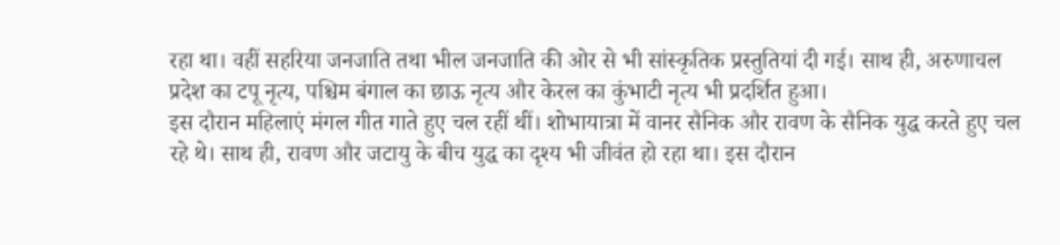रहा था। वहीं सहरिया जनजाति तथा भील जनजाति की ओर से भी सांस्कृतिक प्रस्तुतियां दी गई। साथ ही, अरुणाचल प्रदेश का टपू नृत्य, पश्चिम बंगाल का छाऊ नृत्य और केरल का कुंभाटी नृत्य भी प्रदर्शित हुआ।
इस दौरान महिलाएं मंगल गीत गाते हुए चल रहीं थीं। शोभायात्रा में वानर सैनिक और रावण के सैनिक युद्ध करते हुए चल रहे थे। साथ ही, रावण और जटायु के बीच युद्ध का दृश्य भी जीवंत हो रहा था। इस दौरान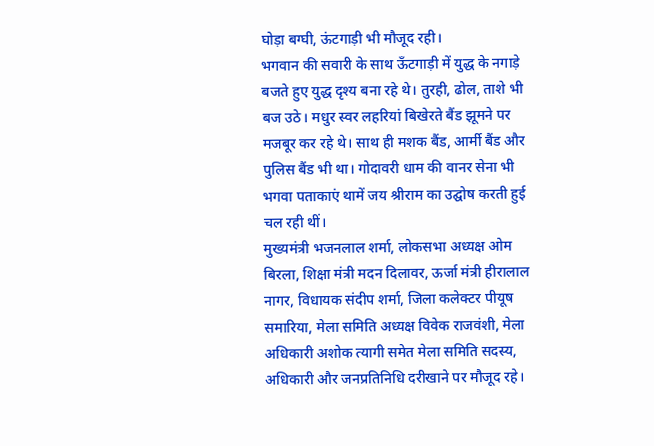घोड़ा बग्घी, ऊंटगाड़ी भी मौजूद रही।
भगवान की सवारी के साथ ऊँटगाड़ी में युद्ध के नगाड़े बजते हुए युद्ध दृश्य बना रहे थे। तुरही, ढोल, ताशे भी बज उठे। मधुर स्वर लहरियां बिखेरते बैंड झूमने पर मजबूर कर रहे थे। साथ ही मशक बैंड, आर्मी बैंड और पुलिस बैंड भी था। गोदावरी धाम की वानर सेना भी भगवा पताकाएं थामें जय श्रीराम का उद्घोष करती हुई चल रही थीं।
मुख्यमंत्री भजनलाल शर्मा, लोकसभा अध्यक्ष ओम बिरला, शिक्षा मंत्री मदन दिलावर, ऊर्जा मंत्री हीरालाल नागर, विधायक संदीप शर्मा, जिला कलेक्टर पीयूष समारिया, मेला समिति अध्यक्ष विवेक राजवंशी, मेला अधिकारी अशोक त्यागी समेत मेला समिति सदस्य, अधिकारी और जनप्रतिनिधि दरीखाने पर मौजूद रहे।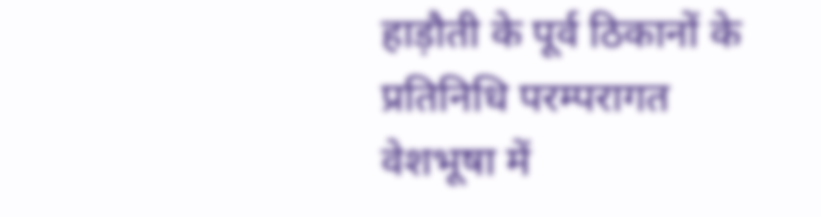हाड़ौती के पूर्व ठिकानों के प्रतिनिधि परम्परागत वेशभूषा में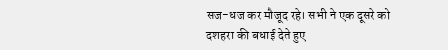सज-धज कर मौजूद रहे। सभी ने एक दूसरे को दशहरा की बधाई देते हुए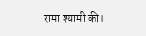रामा श्यामी की।